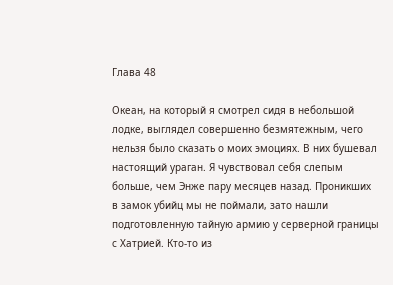Глава 48

Океан, на который я смотрел сидя в небольшой лодке, выглядел совершенно безмятежным, чего нельзя было сказать о моих эмоциях. В них бушевал настоящий ураган. Я чувствовал себя слепым больше, чем Энже пару месяцев назад. Проникших в замок убийц мы не поймали, зато нашли подготовленную тайную армию у серверной границы с Хатрией. Кто-то из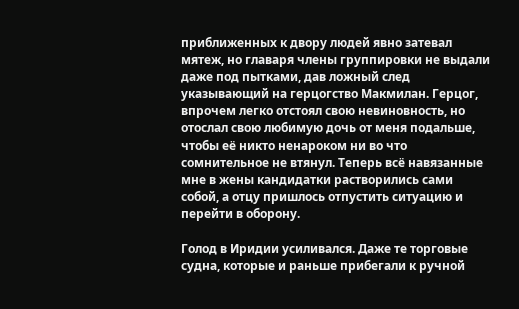приближенных к двору людей явно затевал мятеж, но главаря члены группировки не выдали даже под пытками, дав ложный след указывающий на герцогство Макмилан. Герцог, впрочем легко отстоял свою невиновность, но отослал свою любимую дочь от меня подальше, чтобы её никто ненароком ни во что сомнительное не втянул. Теперь всё навязанные мне в жены кандидатки растворились сами собой, а отцу пришлось отпустить ситуацию и перейти в оборону.

Голод в Иридии усиливался. Даже те торговые судна, которые и раньше прибегали к ручной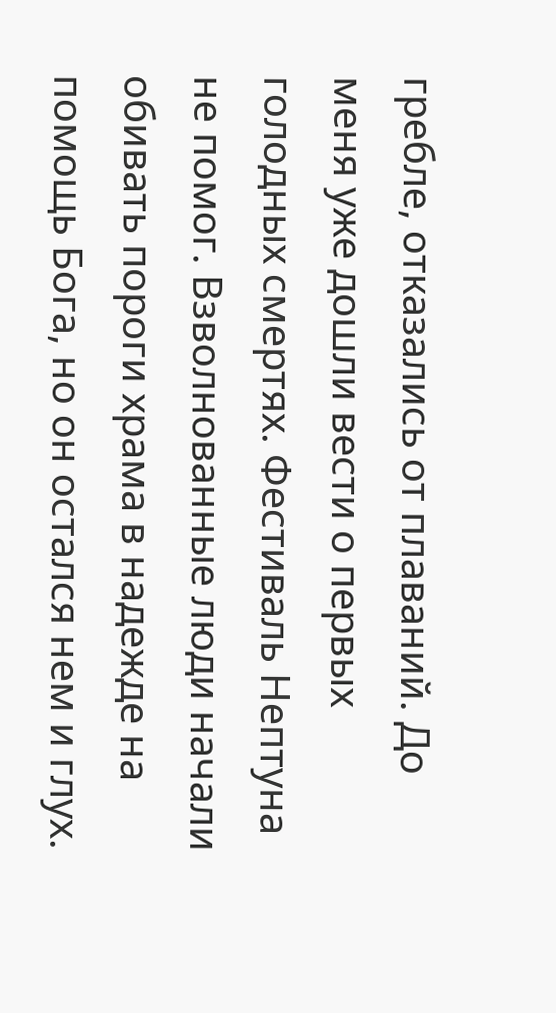гребле, отказались от плаваний. До меня уже дошли вести о первых голодных смертях. Фестиваль Нептуна не помог. Взволнованные люди начали обивать пороги храма в надежде на помощь Бога, но он остался нем и глух.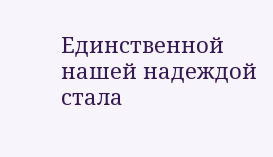Единственной нашей надеждой стала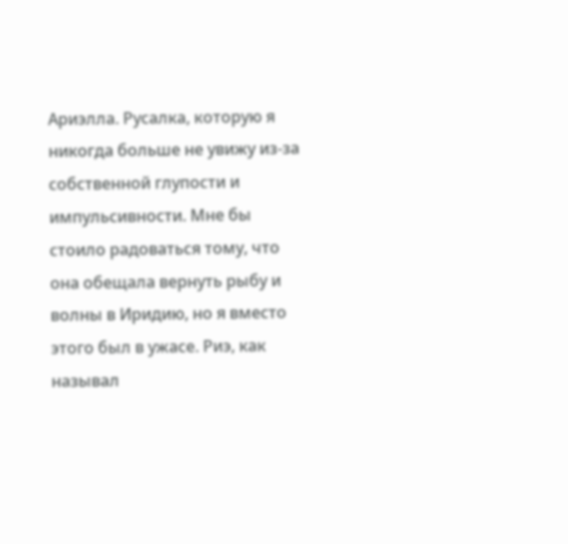Ариэлла. Русалка, которую я никогда больше не увижу из-за собственной глупости и импульсивности. Мне бы стоило радоваться тому, что она обещала вернуть рыбу и волны в Иридию, но я вместо этого был в ужасе. Риэ, как называл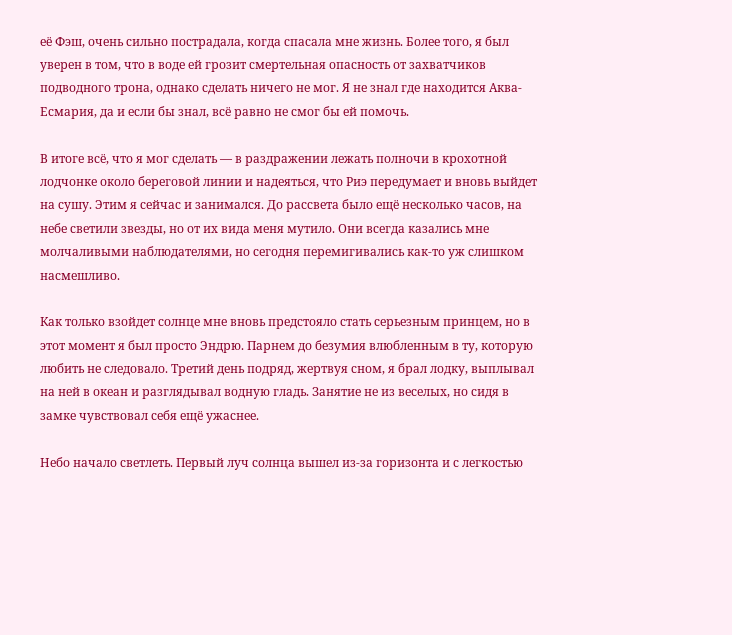её Фэш, очень сильно пострадала, когда спасала мне жизнь. Более того, я был уверен в том, что в воде ей грозит смертельная опасность от захватчиков подводного трона, однако сделать ничего не мог. Я не знал где находится Аква-Есмария, да и если бы знал, всё равно не смог бы ей помочь.

В итоге всё, что я мог сделать — в раздражении лежать полночи в крохотной лодчонке около береговой линии и надеяться, что Риэ передумает и вновь выйдет на сушу. Этим я сейчас и занимался. До рассвета было ещё несколько часов, на небе светили звезды, но от их вида меня мутило. Они всегда казались мне молчаливыми наблюдателями, но сегодня перемигивались как-то уж слишком насмешливо.

Как только взойдет солнце мне вновь предстояло стать серьезным принцем, но в этот момент я был просто Эндрю. Парнем до безумия влюбленным в ту, которую любить не следовало. Третий день подряд, жертвуя сном, я брал лодку, выплывал на ней в океан и разглядывал водную гладь. Занятие не из веселых, но сидя в замке чувствовал себя ещё ужаснее.

Небо начало светлеть. Первый луч солнца вышел из-за горизонта и с легкостью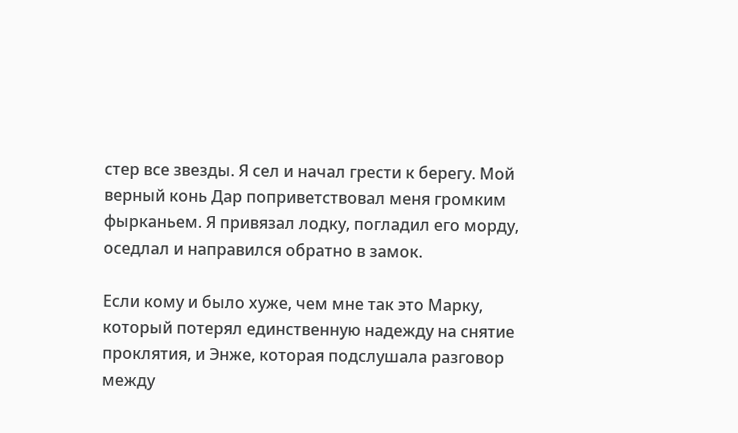стер все звезды. Я сел и начал грести к берегу. Мой верный конь Дар поприветствовал меня громким фырканьем. Я привязал лодку, погладил его морду, оседлал и направился обратно в замок.

Если кому и было хуже, чем мне так это Марку, который потерял единственную надежду на снятие проклятия, и Энже, которая подслушала разговор между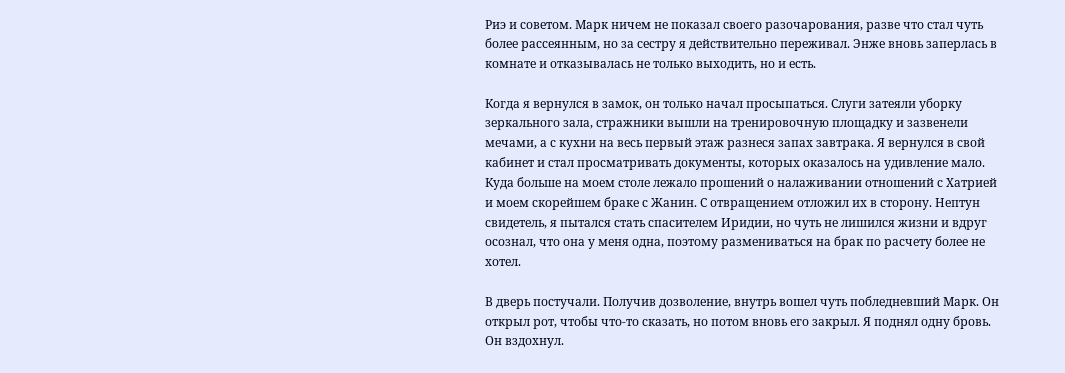Риэ и советом. Марк ничем не показал своего разочарования, разве что стал чуть более рассеянным, но за сестру я действительно переживал. Энже вновь заперлась в комнате и отказывалась не только выходить, но и есть.

Когда я вернулся в замок, он только начал просыпаться. Слуги затеяли уборку зеркального зала, стражники вышли на тренировочную площадку и зазвенели мечами, а с кухни на весь первый этаж разнеся запах завтрака. Я вернулся в свой кабинет и стал просматривать документы, которых оказалось на удивление мало. Куда больше на моем столе лежало прошений о налаживании отношений с Хатрией и моем скорейшем браке с Жанин. С отвращением отложил их в сторону. Нептун свидетель, я пытался стать спасителем Иридии, но чуть не лишился жизни и вдруг осознал, что она у меня одна, поэтому размениваться на брак по расчету более не хотел.

В дверь постучали. Получив дозволение, внутрь вошел чуть побледневший Марк. Он открыл рот, чтобы что-то сказать, но потом вновь его закрыл. Я поднял одну бровь. Он вздохнул.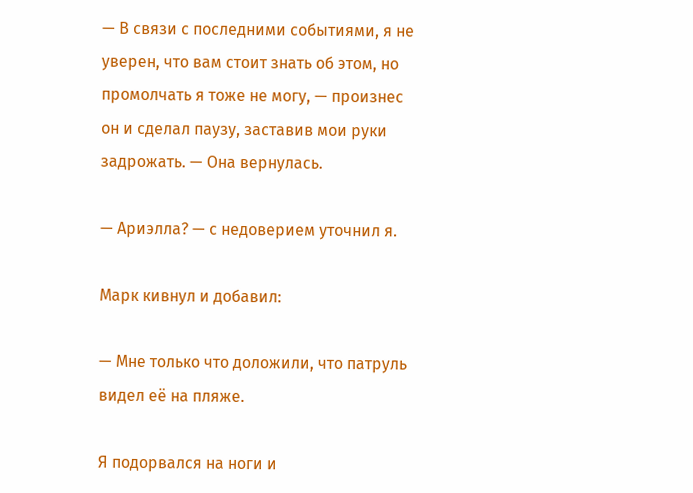— В связи с последними событиями, я не уверен, что вам стоит знать об этом, но промолчать я тоже не могу, — произнес он и сделал паузу, заставив мои руки задрожать. — Она вернулась.

— Ариэлла? — с недоверием уточнил я.

Марк кивнул и добавил:

— Мне только что доложили, что патруль видел её на пляже.

Я подорвался на ноги и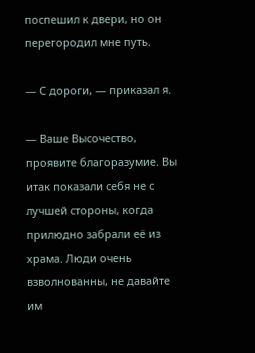поспешил к двери, но он перегородил мне путь.

— С дороги, — приказал я.

— Ваше Высочество, проявите благоразумие. Вы итак показали себя не с лучшей стороны, когда прилюдно забрали её из храма. Люди очень взволнованны, не давайте им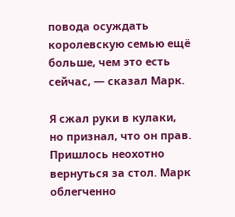повода осуждать королевскую семью ещё больше, чем это есть сейчас, — сказал Марк.

Я сжал руки в кулаки, но признал, что он прав. Пришлось неохотно вернуться за стол. Марк облегченно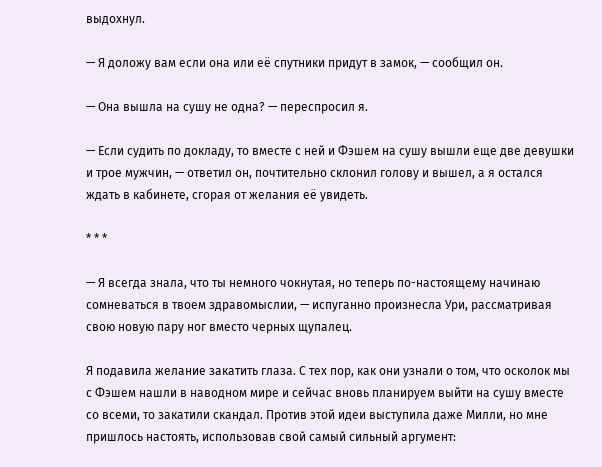выдохнул.

— Я доложу вам если она или её спутники придут в замок, — сообщил он.

— Она вышла на сушу не одна? — переспросил я.

— Если судить по докладу, то вместе с ней и Фэшем на сушу вышли еще две девушки и трое мужчин, — ответил он, почтительно склонил голову и вышел, а я остался ждать в кабинете, сгорая от желания её увидеть.

* * *

— Я всегда знала, что ты немного чокнутая, но теперь по-настоящему начинаю сомневаться в твоем здравомыслии, — испуганно произнесла Ури, рассматривая свою новую пару ног вместо черных щупалец.

Я подавила желание закатить глаза. С тех пор, как они узнали о том, что осколок мы с Фэшем нашли в наводном мире и сейчас вновь планируем выйти на сушу вместе со всеми, то закатили скандал. Против этой идеи выступила даже Милли, но мне пришлось настоять, использовав свой самый сильный аргумент: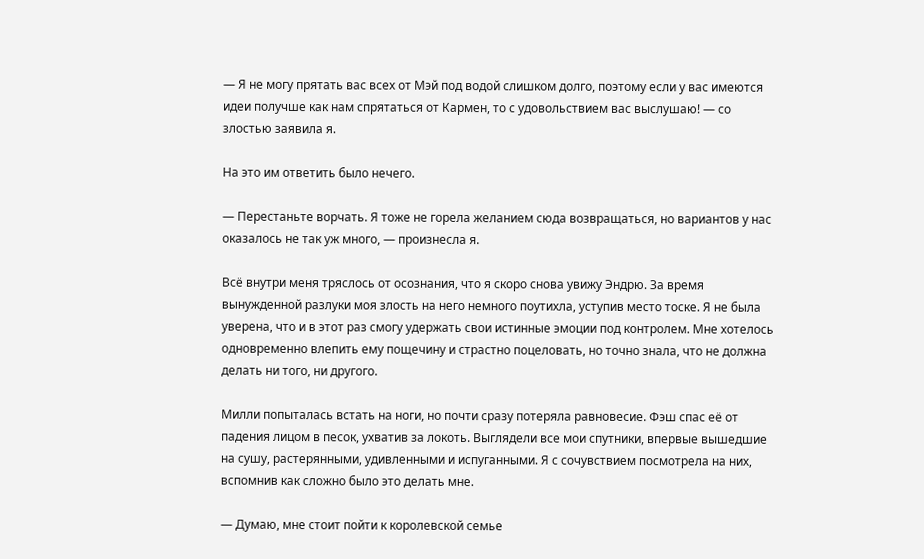— Я не могу прятать вас всех от Мэй под водой слишком долго, поэтому если у вас имеются идеи получше как нам спрятаться от Кармен, то с удовольствием вас выслушаю! — со злостью заявила я.

На это им ответить было нечего.

— Перестаньте ворчать. Я тоже не горела желанием сюда возвращаться, но вариантов у нас оказалось не так уж много, — произнесла я.

Всё внутри меня тряслось от осознания, что я скоро снова увижу Эндрю. За время вынужденной разлуки моя злость на него немного поутихла, уступив место тоске. Я не была уверена, что и в этот раз смогу удержать свои истинные эмоции под контролем. Мне хотелось одновременно влепить ему пощечину и страстно поцеловать, но точно знала, что не должна делать ни того, ни другого.

Милли попыталась встать на ноги, но почти сразу потеряла равновесие. Фэш спас её от падения лицом в песок, ухватив за локоть. Выглядели все мои спутники, впервые вышедшие на сушу, растерянными, удивленными и испуганными. Я с сочувствием посмотрела на них, вспомнив как сложно было это делать мне.

— Думаю, мне стоит пойти к королевской семье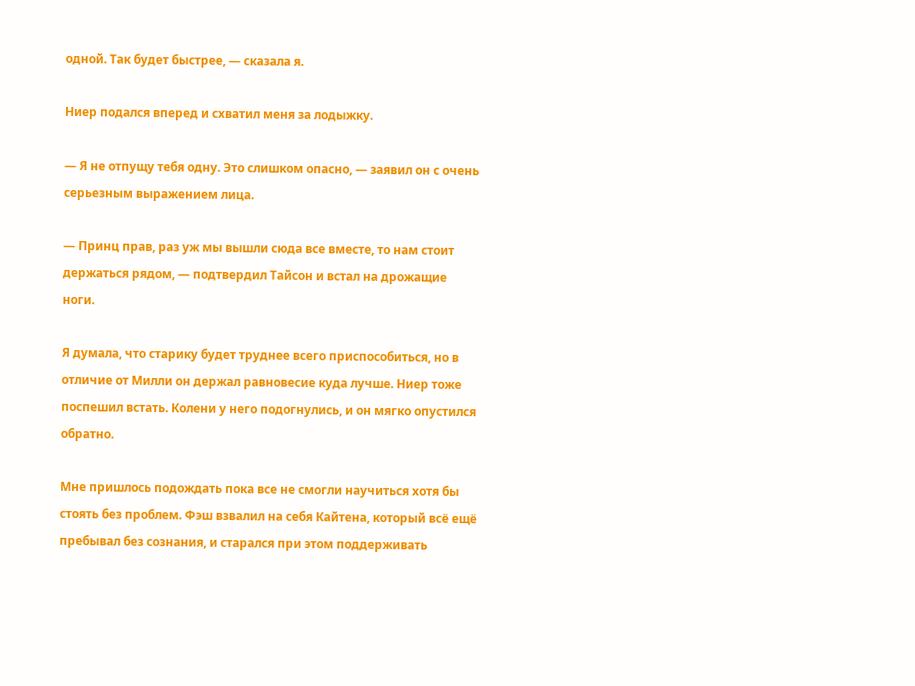одной. Так будет быстрее, — сказала я.

Ниер подался вперед и схватил меня за лодыжку.

— Я не отпущу тебя одну. Это слишком опасно, — заявил он с очень серьезным выражением лица.

— Принц прав, раз уж мы вышли сюда все вместе, то нам стоит держаться рядом, — подтвердил Тайсон и встал на дрожащие ноги.

Я думала, что старику будет труднее всего приспособиться, но в отличие от Милли он держал равновесие куда лучше. Ниер тоже поспешил встать. Колени у него подогнулись, и он мягко опустился обратно.

Мне пришлось подождать пока все не смогли научиться хотя бы стоять без проблем. Фэш взвалил на себя Кайтена, который всё ещё пребывал без сознания, и старался при этом поддерживать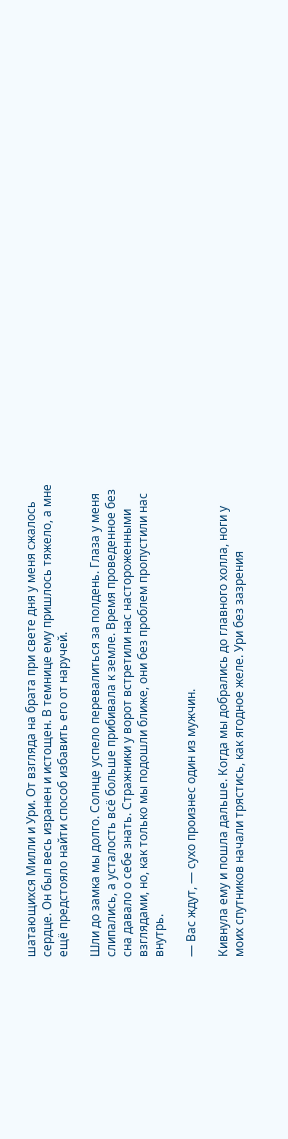шатающихся Милли и Ури. От взгляда на брата при свете дня у меня сжалось сердце. Он был весь изранен и истощен. В темнице ему пришлось тяжело, а мне ещё предстояло найти способ избавить его от наручей.

Шли до замка мы долго. Солнце успело перевалиться за полдень. Глаза у меня слипались, а усталость всё больше прибивала к земле. Время проведенное без сна давало о себе знать. Стражники у ворот встретили нас настороженными взглядами, но, как только мы подошли ближе, они без проблем пропустили нас внутрь.

— Вас ждут, — сухо произнес один из мужчин.

Кивнула ему и пошла дальше. Когда мы добрались до главного холла, ноги у моих спутников начали трястись, как ягодное желе. Ури без зазрения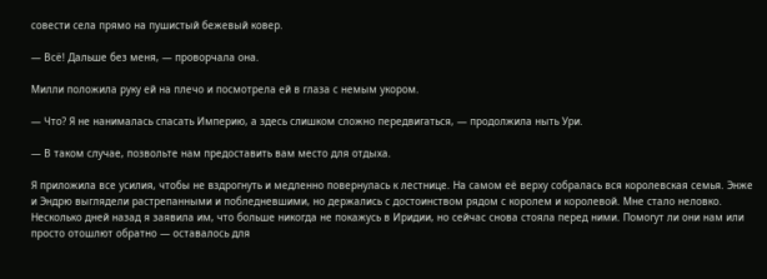совести села прямо на пушистый бежевый ковер.

— Всё! Дальше без меня, — проворчала она.

Милли положила руку ей на плечо и посмотрела ей в глаза с немым укором.

— Что? Я не нанималась спасать Империю, а здесь слишком сложно передвигаться, — продолжила ныть Ури.

— В таком случае, позвольте нам предоставить вам место для отдыха.

Я приложила все усилия, чтобы не вздрогнуть и медленно повернулась к лестнице. На самом её верху собралась вся королевская семья. Энже и Эндрю выглядели растрепанными и побледневшими, но держались с достоинством рядом с королем и королевой. Мне стало неловко. Несколько дней назад я заявила им, что больше никогда не покажусь в Иридии, но сейчас снова стояла перед ними. Помогут ли они нам или просто отошлют обратно — оставалось для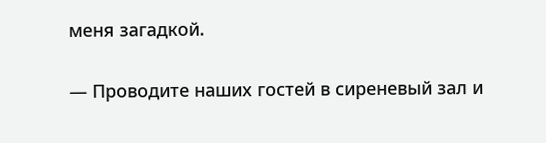меня загадкой.

— Проводите наших гостей в сиреневый зал и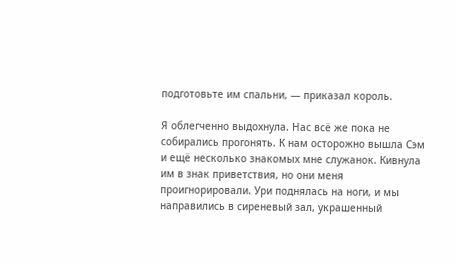подготовьте им спальни, — приказал король.

Я облегченно выдохнула. Нас всё же пока не собирались прогонять. К нам осторожно вышла Сэм и ещё несколько знакомых мне служанок. Кивнула им в знак приветствия, но они меня проигнорировали. Ури поднялась на ноги, и мы направились в сиреневый зал, украшенный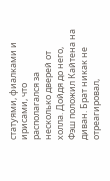статуями, фиалками и ирисами, что располагался за несколько дверей от холла. Дойдя до него, Фэш положил Кайтена на диван. Брат никак не отреагировал,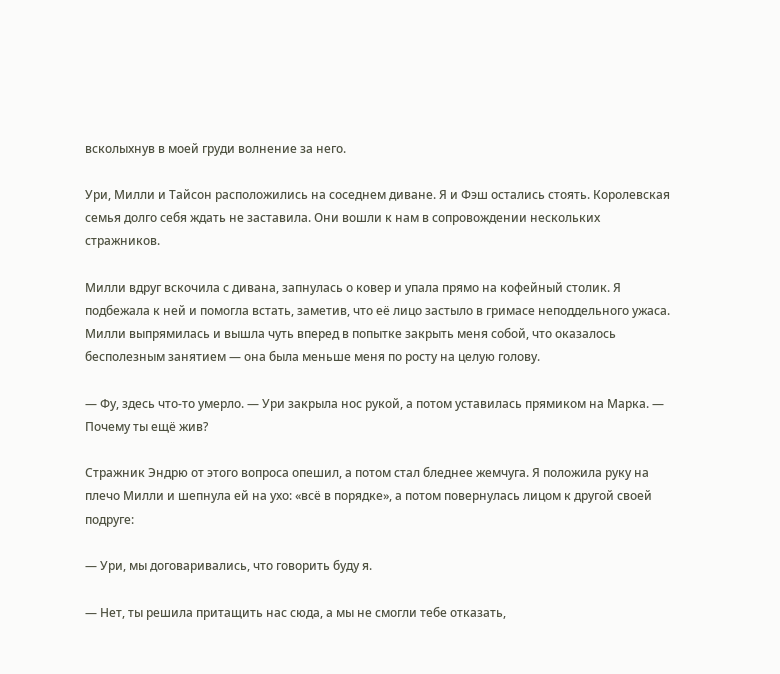всколыхнув в моей груди волнение за него.

Ури, Милли и Тайсон расположились на соседнем диване. Я и Фэш остались стоять. Королевская семья долго себя ждать не заставила. Они вошли к нам в сопровождении нескольких стражников.

Милли вдруг вскочила с дивана, запнулась о ковер и упала прямо на кофейный столик. Я подбежала к ней и помогла встать, заметив, что её лицо застыло в гримасе неподдельного ужаса. Милли выпрямилась и вышла чуть вперед в попытке закрыть меня собой, что оказалось бесполезным занятием — она была меньше меня по росту на целую голову.

— Фу, здесь что-то умерло. — Ури закрыла нос рукой, а потом уставилась прямиком на Марка. — Почему ты ещё жив?

Стражник Эндрю от этого вопроса опешил, а потом стал бледнее жемчуга. Я положила руку на плечо Милли и шепнула ей на ухо: «всё в порядке», а потом повернулась лицом к другой своей подруге:

— Ури, мы договаривались, что говорить буду я.

— Нет, ты решила притащить нас сюда, а мы не смогли тебе отказать,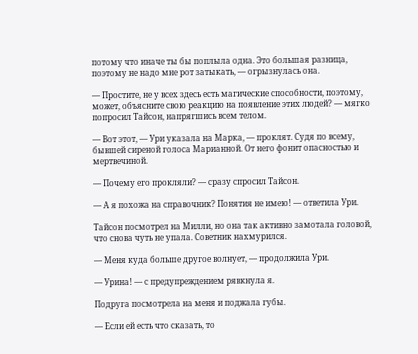потому что иначе ты бы поплыла одна. Это большая разница, поэтому не надо мне рот затыкать, — огрызнулась она.

— Простите, не у всех здесь есть магические способности, поэтому, может, объясните свою реакцию на появление этих людей? — мягко попросил Тайсон, напрягшись всем телом.

— Вот этот, — Ури указала на Марка, — проклят. Судя по всему, бывшей сиреной голоса Марианной. От него фонит опасностью и мертвечиной.

— Почему его прокляли? — сразу спросил Тайсон.

— А я похожа на справочник? Понятия не имею! — ответила Ури.

Тайсон посмотрел на Милли, но она так активно замотала головой, что снова чуть не упала. Советник нахмурился.

— Меня куда больше другое волнует, — продолжила Ури.

— Урина! — с предупреждением рявкнула я.

Подруга посмотрела на меня и поджала губы.

— Если ей есть что сказать, то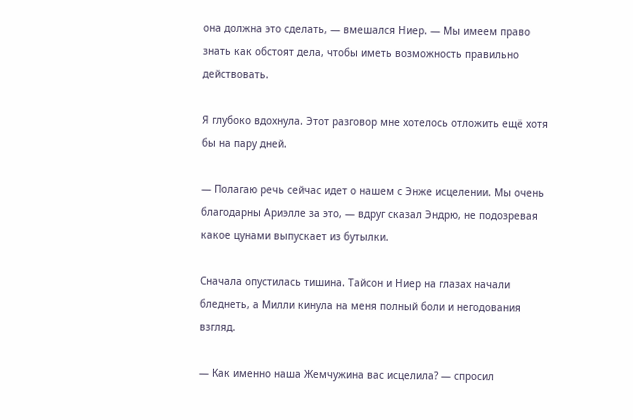она должна это сделать, — вмешался Ниер. — Мы имеем право знать как обстоят дела, чтобы иметь возможность правильно действовать.

Я глубоко вдохнула. Этот разговор мне хотелось отложить ещё хотя бы на пару дней.

— Полагаю речь сейчас идет о нашем с Энже исцелении. Мы очень благодарны Ариэлле за это, — вдруг сказал Эндрю, не подозревая какое цунами выпускает из бутылки.

Сначала опустилась тишина. Тайсон и Ниер на глазах начали бледнеть, а Милли кинула на меня полный боли и негодования взгляд.

— Как именно наша Жемчужина вас исцелила? — спросил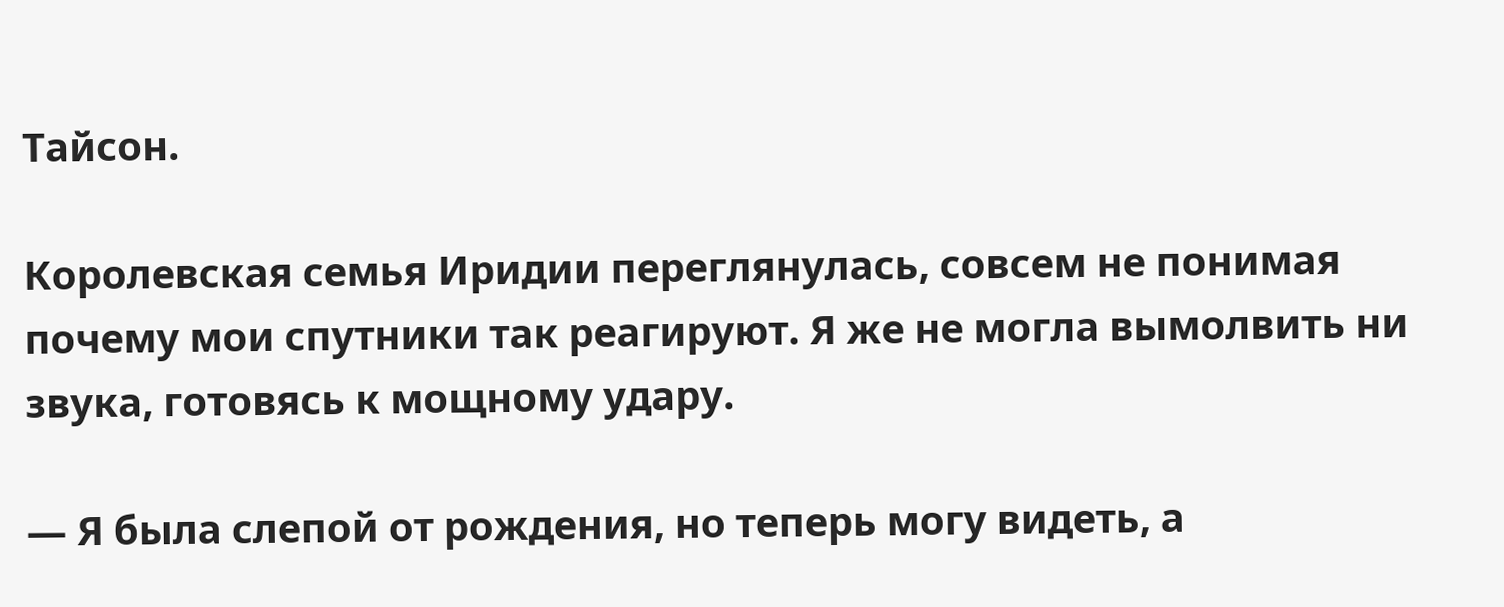Тайсон.

Королевская семья Иридии переглянулась, совсем не понимая почему мои спутники так реагируют. Я же не могла вымолвить ни звука, готовясь к мощному удару.

— Я была слепой от рождения, но теперь могу видеть, а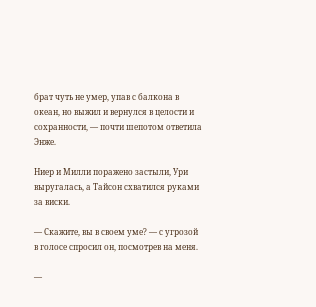брат чуть не умер, упав с балкона в океан, но выжил и вернулся в целости и сохранности, — почти шепотом ответила Энже.

Ниер и Милли поражено застыли, Ури выругалась, а Тайсон схватился руками за виски.

— Скажите, вы в своем уме? — с угрозой в голосе спросил он, посмотрев на меня.

—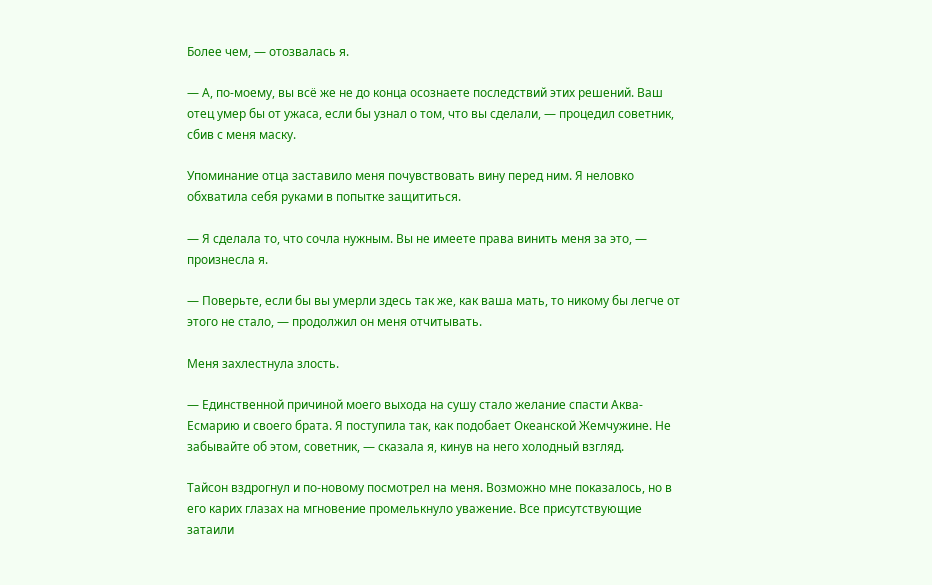Более чем, — отозвалась я.

— А, по-моему, вы всё же не до конца осознаете последствий этих решений. Ваш отец умер бы от ужаса, если бы узнал о том, что вы сделали, — процедил советник, сбив с меня маску.

Упоминание отца заставило меня почувствовать вину перед ним. Я неловко обхватила себя руками в попытке защититься.

— Я сделала то, что сочла нужным. Вы не имеете права винить меня за это, — произнесла я.

— Поверьте, если бы вы умерли здесь так же, как ваша мать, то никому бы легче от этого не стало, — продолжил он меня отчитывать.

Меня захлестнула злость.

— Единственной причиной моего выхода на сушу стало желание спасти Аква-Есмарию и своего брата. Я поступила так, как подобает Океанской Жемчужине. Не забывайте об этом, советник, — сказала я, кинув на него холодный взгляд.

Тайсон вздрогнул и по-новому посмотрел на меня. Возможно мне показалось, но в его карих глазах на мгновение промелькнуло уважение. Все присутствующие затаили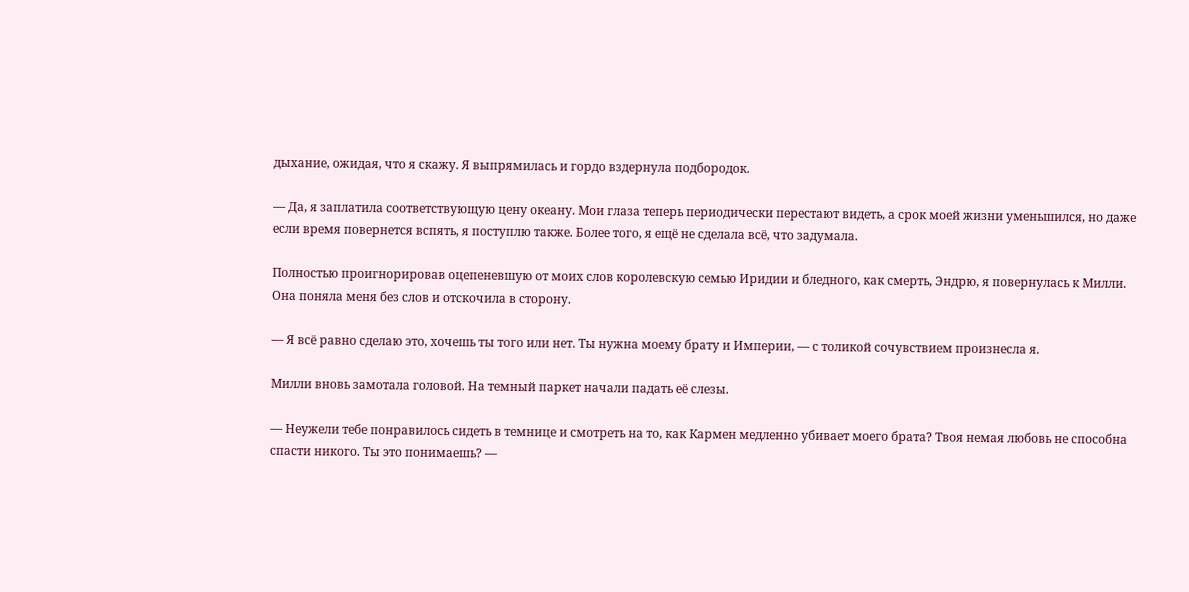дыхание, ожидая, что я скажу. Я выпрямилась и гордо вздернула подбородок.

— Да, я заплатила соответствующую цену океану. Мои глаза теперь периодически перестают видеть, а срок моей жизни уменьшился, но даже если время повернется вспять, я поступлю также. Более того, я ещё не сделала всё, что задумала.

Полностью проигнорировав оцепеневшую от моих слов королевскую семью Иридии и бледного, как смерть, Эндрю, я повернулась к Милли. Она поняла меня без слов и отскочила в сторону.

— Я всё равно сделаю это, хочешь ты того или нет. Ты нужна моему брату и Империи, — с толикой сочувствием произнесла я.

Милли вновь замотала головой. На темный паркет начали падать её слезы.

— Неужели тебе понравилось сидеть в темнице и смотреть на то, как Кармен медленно убивает моего брата? Твоя немая любовь не способна спасти никого. Ты это понимаешь? —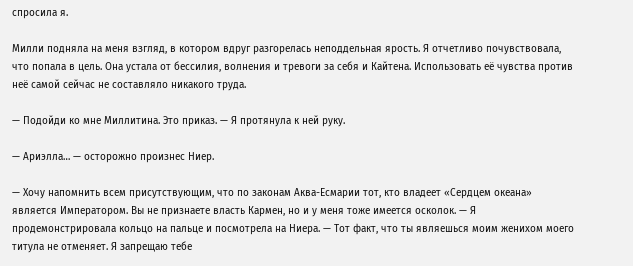спросила я.

Милли подняла на меня взгляд, в котором вдруг разгорелась неподдельная ярость. Я отчетливо почувствовала, что попала в цель. Она устала от бессилия, волнения и тревоги за себя и Кайтена. Использовать её чувства против неё самой сейчас не составляло никакого труда.

— Подойди ко мне Миллитина. Это приказ. — Я протянула к ней руку.

— Ариэлла… — осторожно произнес Ниер.

— Хочу напомнить всем присутствующим, что по законам Аква-Есмарии тот, кто владеет «Сердцем океана» является Императором. Вы не признаете власть Кармен, но и у меня тоже имеется осколок. — Я продемонстрировала кольцо на пальце и посмотрела на Ниера. — Тот факт, что ты являешься моим женихом моего титула не отменяет. Я запрещаю тебе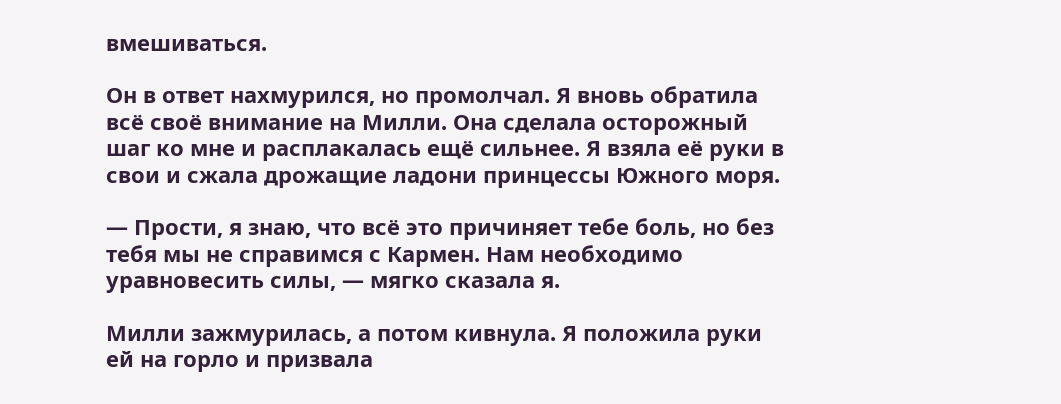вмешиваться.

Он в ответ нахмурился, но промолчал. Я вновь обратила всё своё внимание на Милли. Она сделала осторожный шаг ко мне и расплакалась ещё сильнее. Я взяла её руки в свои и сжала дрожащие ладони принцессы Южного моря.

— Прости, я знаю, что всё это причиняет тебе боль, но без тебя мы не справимся с Кармен. Нам необходимо уравновесить силы, — мягко сказала я.

Милли зажмурилась, а потом кивнула. Я положила руки ей на горло и призвала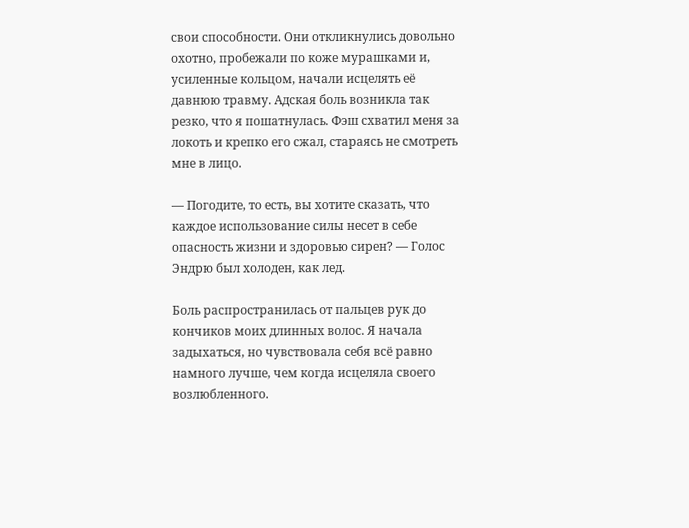свои способности. Они откликнулись довольно охотно, пробежали по коже мурашками и, усиленные кольцом, начали исцелять её давнюю травму. Адская боль возникла так резко, что я пошатнулась. Фэш схватил меня за локоть и крепко его сжал, стараясь не смотреть мне в лицо.

— Погодите, то есть, вы хотите сказать, что каждое использование силы несет в себе опасность жизни и здоровью сирен? — Голос Эндрю был холоден, как лед.

Боль распространилась от пальцев рук до кончиков моих длинных волос. Я начала задыхаться, но чувствовала себя всё равно намного лучше, чем когда исцеляла своего возлюбленного.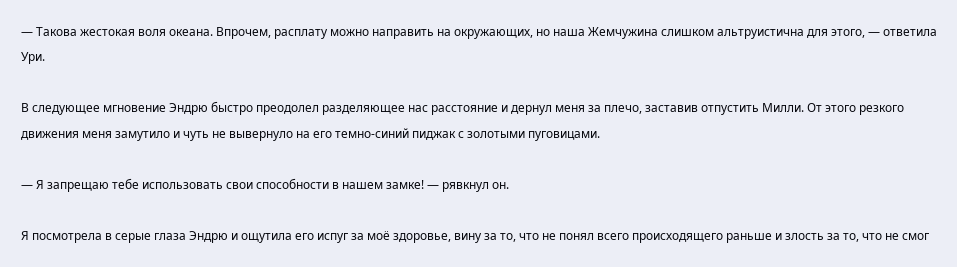— Такова жестокая воля океана. Впрочем, расплату можно направить на окружающих, но наша Жемчужина слишком альтруистична для этого, — ответила Ури.

В следующее мгновение Эндрю быстро преодолел разделяющее нас расстояние и дернул меня за плечо, заставив отпустить Милли. От этого резкого движения меня замутило и чуть не вывернуло на его темно-синий пиджак с золотыми пуговицами.

— Я запрещаю тебе использовать свои способности в нашем замке! — рявкнул он.

Я посмотрела в серые глаза Эндрю и ощутила его испуг за моё здоровье, вину за то, что не понял всего происходящего раньше и злость за то, что не смог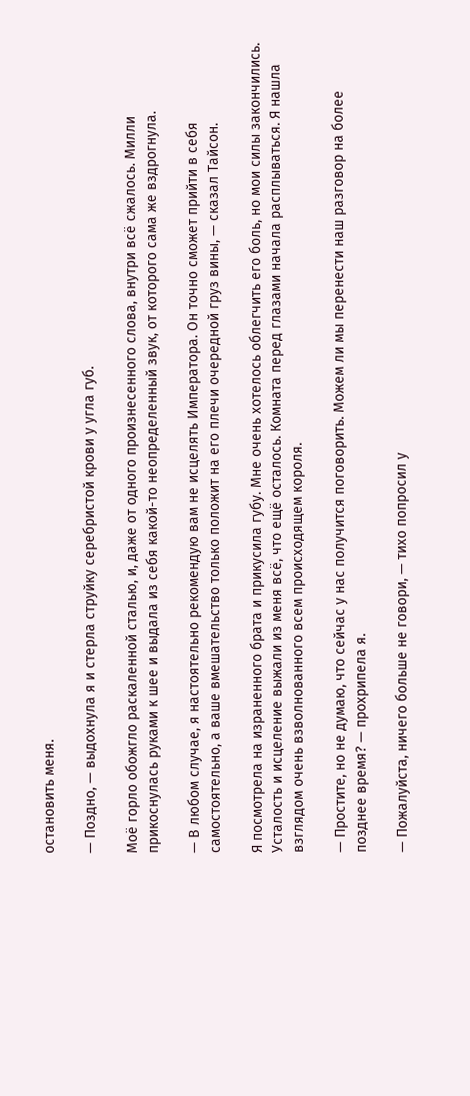остановить меня.

— Поздно, — выдохнула я и стерла струйку серебристой крови у угла губ.

Моё горло обожгло раскаленной сталью, и, даже от одного произнесенного слова, внутри всё сжалось. Милли прикоснулась руками к шее и выдала из себя какой-то неопределенный звук, от которого сама же вздрогнула.

— В любом случае, я настоятельно рекомендую вам не исцелять Императора. Он точно сможет прийти в себя самостоятельно, а ваше вмешательство только положит на его плечи очередной груз вины, — сказал Тайсон.

Я посмотрела на израненного брата и прикусила губу. Мне очень хотелось облегчить его боль, но мои силы закончились. Усталость и исцеление выжали из меня всё, что ещё осталось. Комната перед глазами начала расплываться. Я нашла взглядом очень взволнованного всем происходящем короля.

— Простите, но не думаю, что сейчас у нас получится поговорить. Можем ли мы перенести наш разговор на более позднее время? — прохрипела я.

— Пожалуйста, ничего больше не говори, — тихо попросил у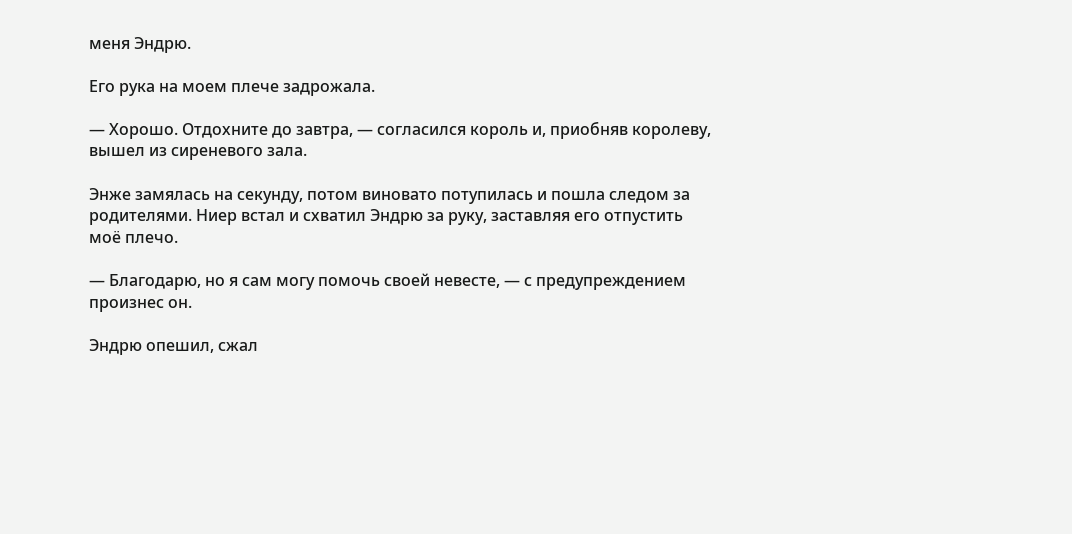меня Эндрю.

Его рука на моем плече задрожала.

— Хорошо. Отдохните до завтра, — согласился король и, приобняв королеву, вышел из сиреневого зала.

Энже замялась на секунду, потом виновато потупилась и пошла следом за родителями. Ниер встал и схватил Эндрю за руку, заставляя его отпустить моё плечо.

— Благодарю, но я сам могу помочь своей невесте, — с предупреждением произнес он.

Эндрю опешил, сжал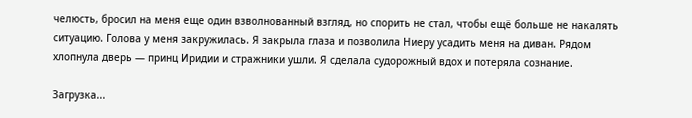челюсть, бросил на меня еще один взволнованный взгляд, но спорить не стал, чтобы ещё больше не накалять ситуацию. Голова у меня закружилась. Я закрыла глаза и позволила Ниеру усадить меня на диван. Рядом хлопнула дверь — принц Иридии и стражники ушли. Я сделала судорожный вдох и потеряла сознание.

Загрузка...